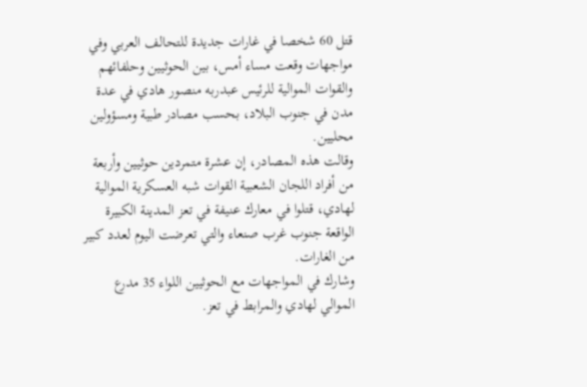قتل 60 شخصا في غارات جديدة للتحالف العربي وفي مواجهات وقعت مساء أمس، بين الحوثيين وحلفائهم والقوات الموالية للرئيس عبدربه منصور هادي في عدة مدن في جنوب البلاد، بحسب مصادر طبية ومسؤولين محليين.
وقالت هذه المصادر، إن عشرة متمردين حوثيين وأربعة من أفراد اللجان الشعبية القوات شبه العسكرية الموالية لهادي، قتلوا في معارك عنيفة في تعز المدينة الكبيرة الواقعة جنوب غرب صنعاء والتي تعرضت اليوم لعدد كبير من الغارات.
وشارك في المواجهات مع الحوثيين اللواء 35 مدرع الموالي لهادي والمرابط في تعز.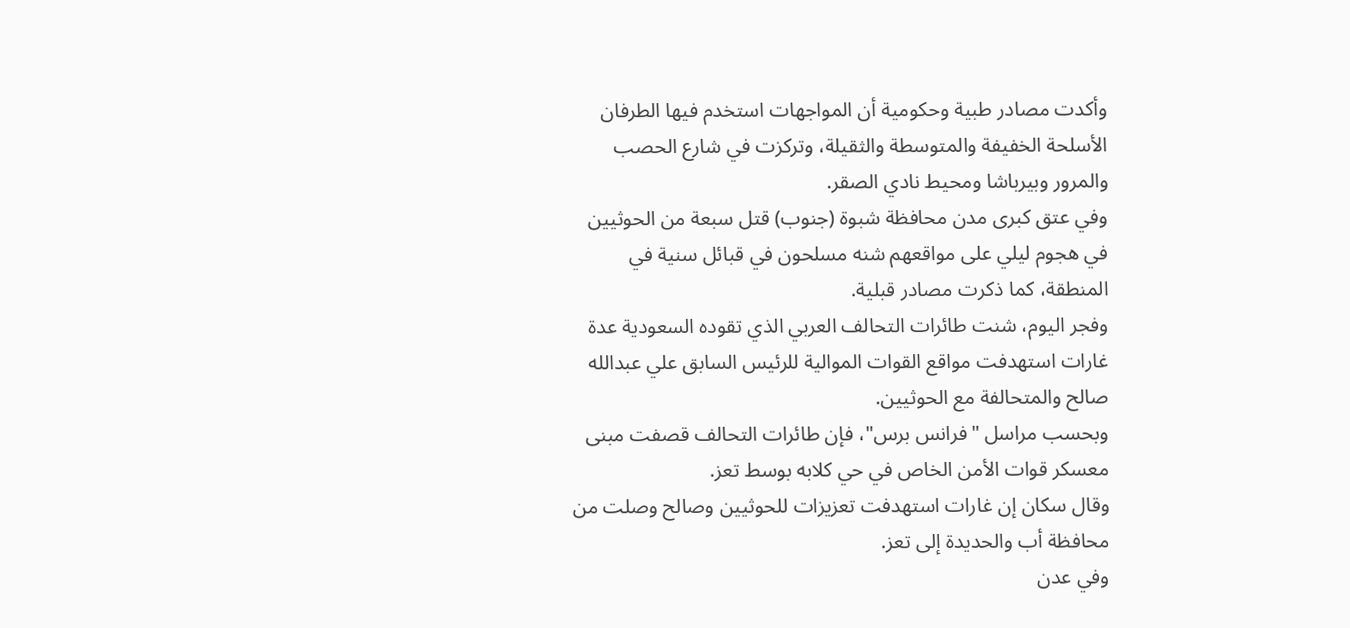وأكدت مصادر طبية وحكومية أن المواجهات استخدم فيها الطرفان الأسلحة الخفيفة والمتوسطة والثقيلة، وتركزت في شارع الحصب والمرور وبيرباشا ومحيط نادي الصقر.
وفي عتق كبرى مدن محافظة شبوة (جنوب) قتل سبعة من الحوثيين في هجوم ليلي على مواقعهم شنه مسلحون في قبائل سنية في المنطقة، كما ذكرت مصادر قبلية.
وفجر اليوم، شنت طائرات التحالف العربي الذي تقوده السعودية عدة غارات استهدفت مواقع القوات الموالية للرئيس السابق علي عبدالله صالح والمتحالفة مع الحوثيين.
وبحسب مراسل "فرانس برس"، فإن طائرات التحالف قصفت مبنى معسكر قوات الأمن الخاص في حي كلابه بوسط تعز.
وقال سكان إن غارات استهدفت تعزيزات للحوثيين وصالح وصلت من محافظة أب والحديدة إلى تعز.
وفي عدن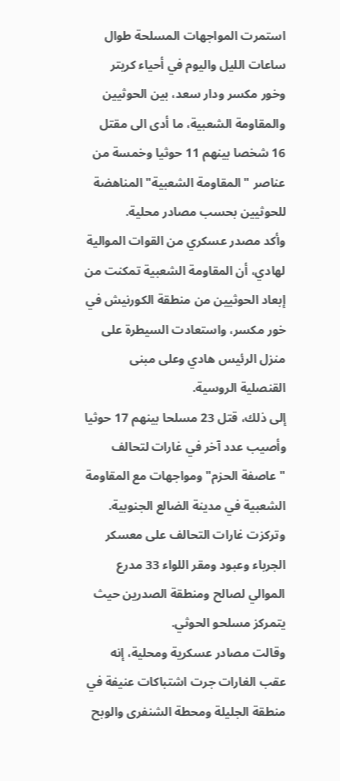استمرت المواجهات المسلحة طوال ساعات الليل واليوم في أحياء كريتر وخور مكسر ودار سعد، بين الحوثيين والمقاومة الشعبية، ما أدى الى مقتل 16 شخصا بينهم 11 حوثيا وخمسة من عناصر "المقاومة الشعبية" المناهضة للحوثيين بحسب مصادر محلية.
وأكد مصدر عسكري من القوات الموالية لهادي، أن المقاومة الشعبية تمكنت من إبعاد الحوثيين من منطقة الكورنيش في خور مكسر، واستعادت السيطرة على منزل الرئيس هادي وعلى مبنى القنصلية الروسية.
إلى ذلك، قتل 23 مسلحا بينهم 17 حوثيا وأصيب عدد آخر في غارات لتحالف "عاصفة الحزم" ومواجهات مع المقاومة الشعبية في مدينة الضالع الجنوبية.
وتركزت غارات التحالف على معسكر الجرباء وعبود ومقر اللواء 33 مدرع الموالي لصالح ومنطقة الصدرين حيث يتمركز مسلحو الحوثي.
وقالت مصادر عسكرية ومحلية، إنه عقب الغارات جرت اشتباكات عنيفة في منطقة الجليلة ومحطة الشنفرى والوبح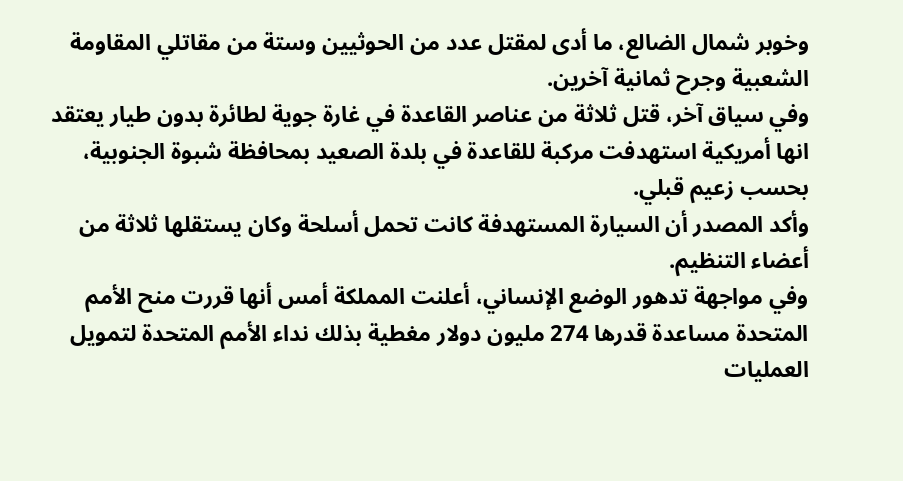وخوبر شمال الضالع، ما أدى لمقتل عدد من الحوثيين وستة من مقاتلي المقاومة الشعبية وجرح ثمانية آخرين.
وفي سياق آخر، قتل ثلاثة من عناصر القاعدة في غارة جوية لطائرة بدون طيار يعتقد انها أمريكية استهدفت مركبة للقاعدة في بلدة الصعيد بمحافظة شبوة الجنوبية، بحسب زعيم قبلي.
وأكد المصدر أن السيارة المستهدفة كانت تحمل أسلحة وكان يستقلها ثلاثة من أعضاء التنظيم.
وفي مواجهة تدهور الوضع الإنساني، أعلنت المملكة أمس أنها قررت منح الأمم المتحدة مساعدة قدرها 274 مليون دولار مغطية بذلك نداء الأمم المتحدة لتمويل العمليات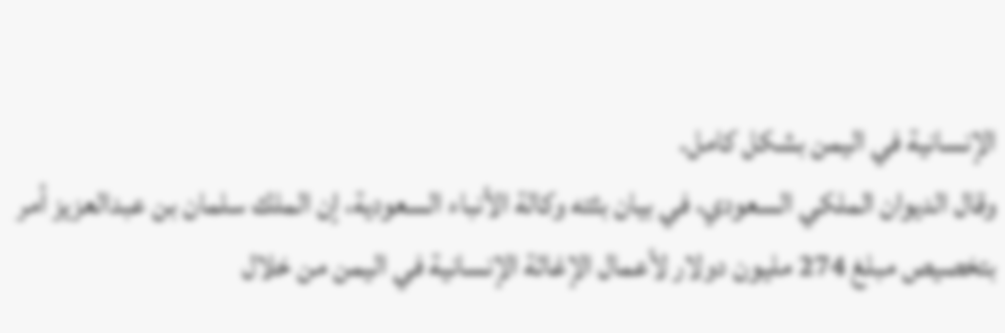الإنسانية في اليمن بشكل كامل.
وقال الديوان الملكي السعودي، في بيان بثته وكالة الأنباء السعودية، إن الملك سلمان بن عبدالعزيز أمر بتخصيص مبلغ 274 مليون دولار لأعمال الإغاثة الإنسانية في اليمن من خلال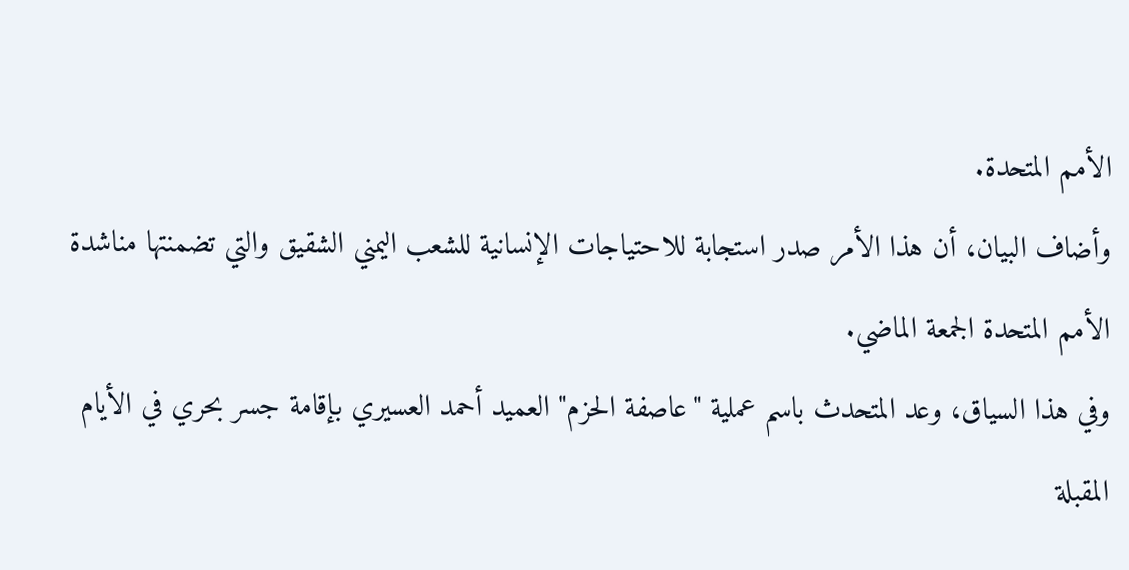الأمم المتحدة.
وأضاف البيان، أن هذا الأمر صدر استجابة للاحتياجات الإنسانية للشعب اليمني الشقيق والتي تضمنتها مناشدة الأمم المتحدة الجمعة الماضي.
وفي هذا السياق، وعد المتحدث باسم عملية "عاصفة الحزم" العميد أحمد العسيري بإقامة جسر بحري في الأيام المقبلة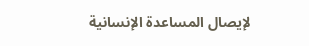لإيصال المساعدة الإنسانية